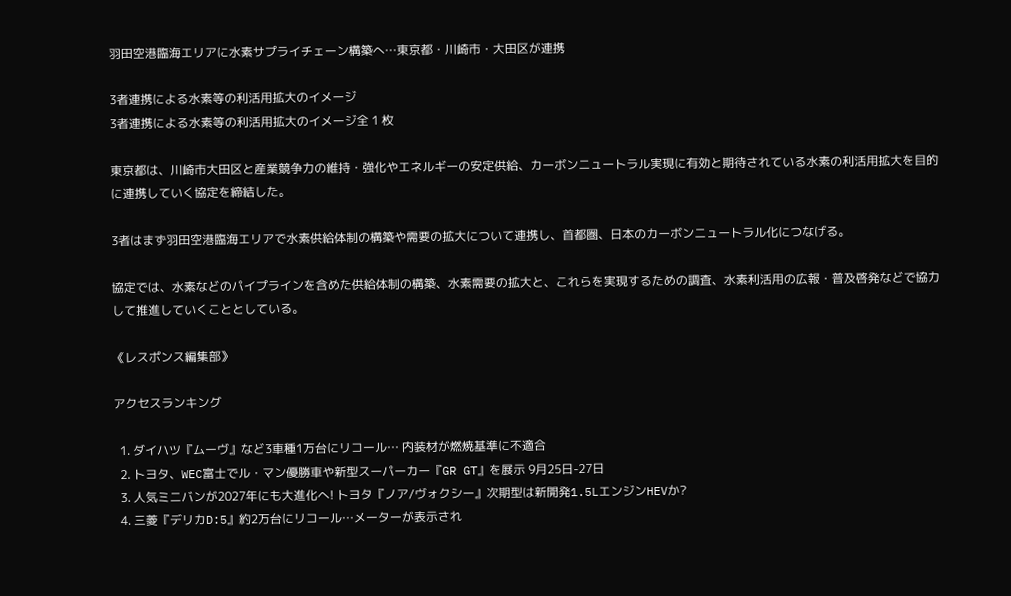羽田空港臨海エリアに水素サプライチェーン構築へ…東京都・川崎市・大田区が連携

3者連携による水素等の利活用拡大のイメージ
3者連携による水素等の利活用拡大のイメージ全 1 枚

東京都は、川崎市大田区と産業競争力の維持・強化やエネルギーの安定供給、カーボンニュートラル実現に有効と期待されている水素の利活用拡大を目的に連携していく協定を締結した。

3者はまず羽田空港臨海エリアで水素供給体制の構築や需要の拡大について連携し、首都圏、日本のカーボンニュートラル化につなげる。

協定では、水素などのパイプラインを含めた供給体制の構築、水素需要の拡大と、これらを実現するための調査、水素利活用の広報・普及啓発などで協力して推進していくこととしている。

《レスポンス編集部》

アクセスランキング

  1. ダイハツ『ムーヴ』など3車種1万台にリコール… 内装材が燃焼基準に不適合
  2. トヨタ、WEC富士でル・マン優勝車や新型スーパーカー『GR GT』を展示 9月25日-27日
  3. 人気ミニバンが2027年にも大進化へ! トヨタ『ノア/ヴォクシー』次期型は新開発1.5LエンジンHEVか?
  4. 三菱『デリカD:5』約2万台にリコール…メーターが表示され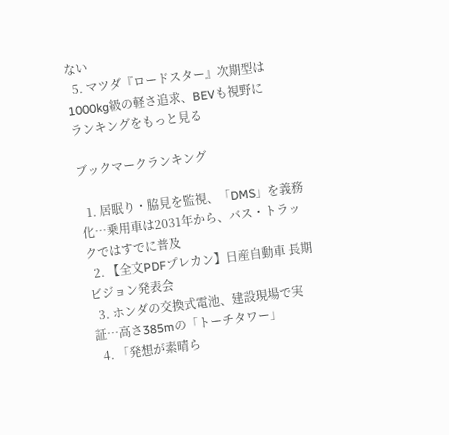ない
  5. マツダ『ロードスター』次期型は1000kg級の軽さ追求、BEVも視野に
ランキングをもっと見る

ブックマークランキング

  1. 居眠り・脇見を監視、「DMS」を義務化…乗用車は2031年から、バス・トラックではすでに普及
  2. 【全文PDFプレカン】日産自動車 長期ビジョン発表会
  3. ホンダの交換式電池、建設現場で実証…高さ385mの「トーチタワー」
  4. 「発想が素晴ら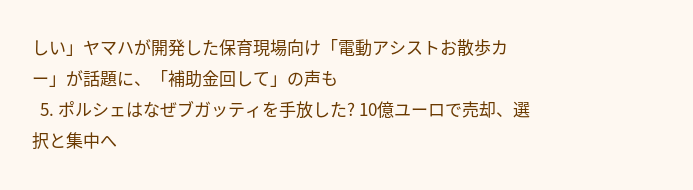しい」ヤマハが開発した保育現場向け「電動アシストお散歩カー」が話題に、「補助金回して」の声も
  5. ポルシェはなぜブガッティを手放した? 10億ユーロで売却、選択と集中へ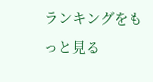ランキングをもっと見る